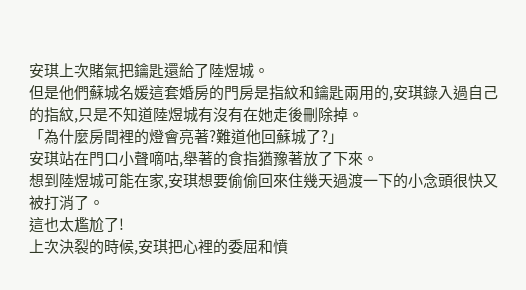安琪上次賭氣把鑰匙還給了陸煜城。
但是他們蘇城名媛這套婚房的門房是指紋和鑰匙兩用的,安琪錄入過自己的指紋,只是不知道陸煜城有沒有在她走後刪除掉。
「為什麼房間裡的燈會亮著?難道他回蘇城了?」
安琪站在門口小聲嘀咕,舉著的食指猶豫著放了下來。
想到陸煜城可能在家,安琪想要偷偷回來住幾天過渡一下的小念頭很快又被打消了。
這也太尷尬了!
上次決裂的時候,安琪把心裡的委屈和憤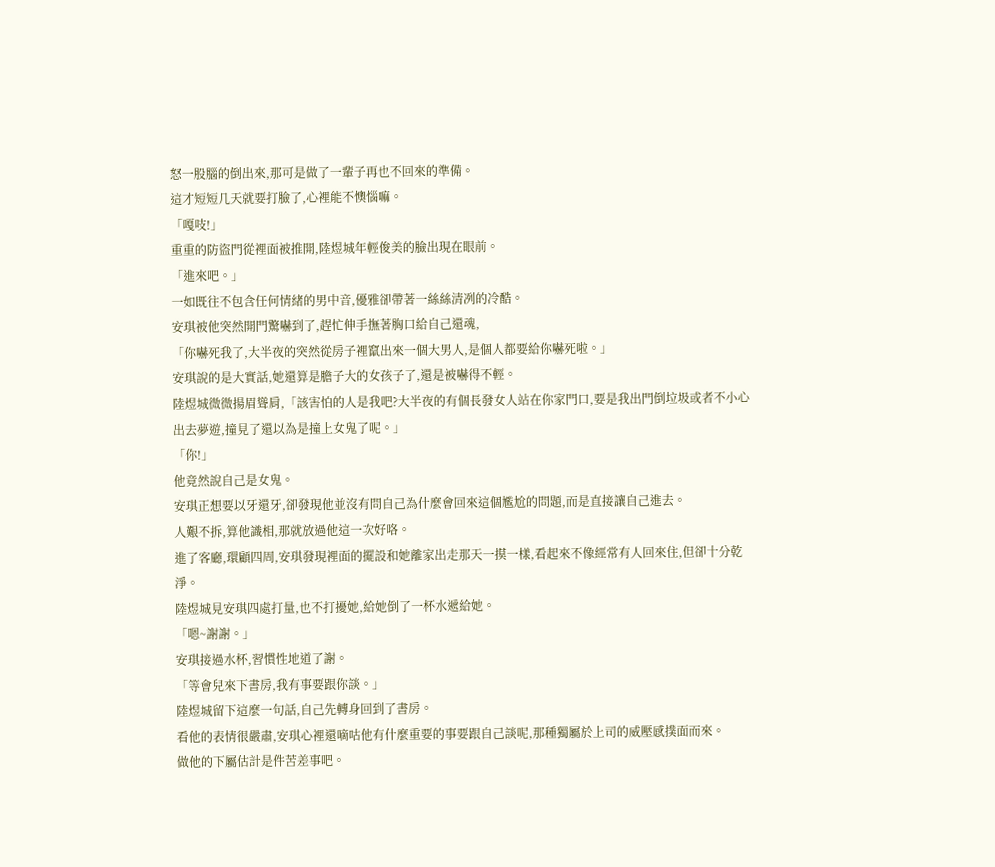怒一股腦的倒出來,那可是做了一輩子再也不回來的準備。
這才短短几天就要打臉了,心裡能不懊惱嘛。
「嘎吱!」
重重的防盜門從裡面被推開,陸煜城年輕俊美的臉出現在眼前。
「進來吧。」
一如既往不包含任何情緒的男中音,優雅卻帶著一絲絲清冽的冷酷。
安琪被他突然開門驚嚇到了,趕忙伸手撫著胸口給自己還魂,
「你嚇死我了,大半夜的突然從房子裡竄出來一個大男人,是個人都要給你嚇死啦。」
安琪說的是大實話,她還算是膽子大的女孩子了,還是被嚇得不輕。
陸煜城微微揚眉聳肩,「該害怕的人是我吧?大半夜的有個長發女人站在你家門口,要是我出門倒垃圾或者不小心出去夢遊,撞見了還以為是撞上女鬼了呢。」
「你!」
他竟然說自己是女鬼。
安琪正想要以牙還牙,卻發現他並沒有問自己為什麼會回來這個尷尬的問題,而是直接讓自己進去。
人艱不拆,算他識相,那就放過他這一次好咯。
進了客廳,環顧四周,安琪發現裡面的擺設和她離家出走那天一摸一樣,看起來不像經常有人回來住,但卻十分乾淨。
陸煜城見安琪四處打量,也不打擾她,給她倒了一杯水遞給她。
「嗯~謝謝。」
安琪接過水杯,習慣性地道了謝。
「等會兒來下書房,我有事要跟你談。」
陸煜城留下這麼一句話,自己先轉身回到了書房。
看他的表情很嚴肅,安琪心裡還嘀咕他有什麼重要的事要跟自己談呢,那種獨屬於上司的威壓感撲面而來。
做他的下屬估計是件苦差事吧。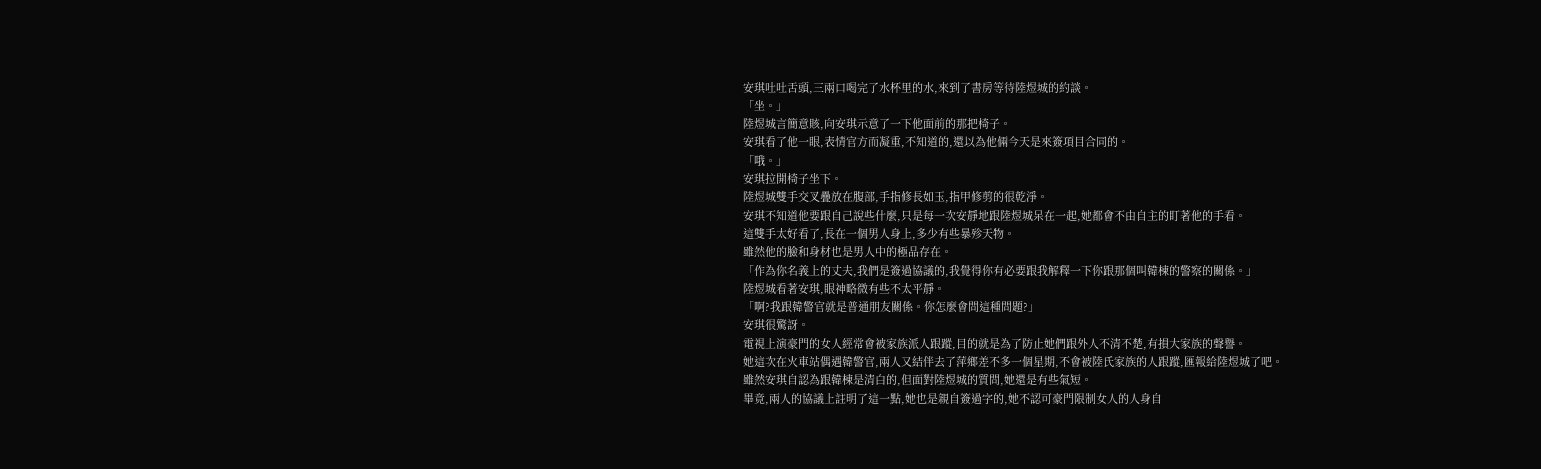安琪吐吐舌頭,三兩口喝完了水杯里的水,來到了書房等待陸煜城的約談。
「坐。」
陸煜城言簡意賅,向安琪示意了一下他面前的那把椅子。
安琪看了他一眼,表情官方而凝重,不知道的,還以為他倆今天是來簽項目合同的。
「哦。」
安琪拉開椅子坐下。
陸煜城雙手交叉疊放在腹部,手指修長如玉,指甲修剪的很乾淨。
安琪不知道他要跟自己說些什麼,只是每一次安靜地跟陸煜城呆在一起,她都會不由自主的盯著他的手看。
這雙手太好看了,長在一個男人身上,多少有些暴殄天物。
雖然他的臉和身材也是男人中的極品存在。
「作為你名義上的丈夫,我們是簽過協議的,我覺得你有必要跟我解釋一下你跟那個叫韓棟的警察的關係。」
陸煜城看著安琪,眼神略微有些不太平靜。
「啊?我跟韓警官就是普通朋友關係。你怎麼會問這種問題?」
安琪很驚訝。
電視上演豪門的女人經常會被家族派人跟蹤,目的就是為了防止她們跟外人不清不楚,有損大家族的聲譽。
她這次在火車站偶遇韓警官,兩人又結伴去了萍鄉差不多一個星期,不會被陸氏家族的人跟蹤,匯報給陸煜城了吧。
雖然安琪自認為跟韓棟是清白的,但面對陸煜城的質問,她還是有些氣短。
畢竟,兩人的協議上註明了這一點,她也是親自簽過字的,她不認可豪門限制女人的人身自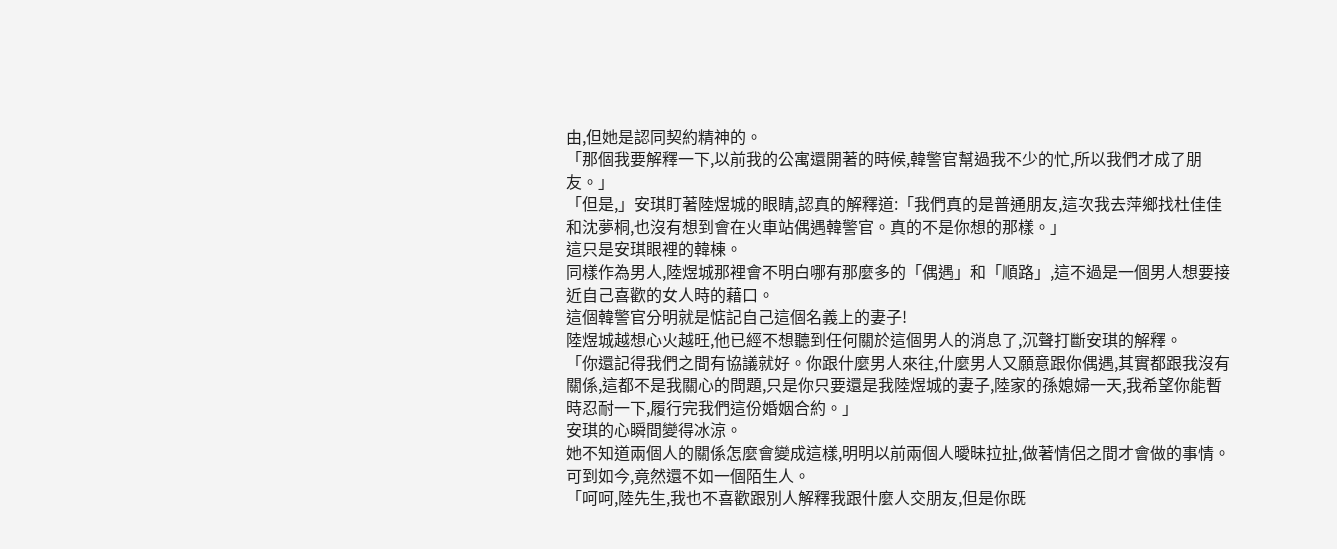由,但她是認同契約精神的。
「那個我要解釋一下,以前我的公寓還開著的時候,韓警官幫過我不少的忙,所以我們才成了朋友。」
「但是,」安琪盯著陸煜城的眼睛,認真的解釋道:「我們真的是普通朋友,這次我去萍鄉找杜佳佳和沈夢桐,也沒有想到會在火車站偶遇韓警官。真的不是你想的那樣。」
這只是安琪眼裡的韓棟。
同樣作為男人,陸煜城那裡會不明白哪有那麼多的「偶遇」和「順路」,這不過是一個男人想要接近自己喜歡的女人時的藉口。
這個韓警官分明就是惦記自己這個名義上的妻子!
陸煜城越想心火越旺,他已經不想聽到任何關於這個男人的消息了,沉聲打斷安琪的解釋。
「你還記得我們之間有協議就好。你跟什麼男人來往,什麼男人又願意跟你偶遇,其實都跟我沒有關係,這都不是我關心的問題,只是你只要還是我陸煜城的妻子,陸家的孫媳婦一天,我希望你能暫時忍耐一下,履行完我們這份婚姻合約。」
安琪的心瞬間變得冰涼。
她不知道兩個人的關係怎麼會變成這樣,明明以前兩個人曖昧拉扯,做著情侶之間才會做的事情。
可到如今,竟然還不如一個陌生人。
「呵呵,陸先生,我也不喜歡跟別人解釋我跟什麼人交朋友,但是你既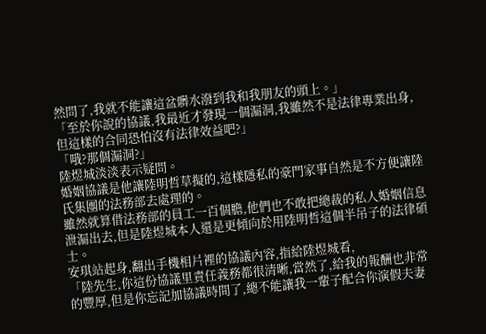然問了,我就不能讓這盆髒水潑到我和我朋友的頭上。」
「至於你說的協議,我最近才發現一個漏洞,我雖然不是法律專業出身,但這樣的合同恐怕沒有法律效益吧?」
「哦?那個漏洞?」
陸煜城淡淡表示疑問。
婚姻協議是他讓陸明哲草擬的,這樣隱私的豪門家事自然是不方便讓陸氏集團的法務部去處理的。
雖然就算借法務部的員工一百個膽,他們也不敢把總裁的私人婚姻信息泄漏出去,但是陸煜城本人還是更傾向於用陸明哲這個半吊子的法律碩士。
安琪站起身,翻出手機相片裡的協議內容,指給陸煜城看,
「陸先生,你這份協議里責任義務都很清晰,當然了,給我的報酬也非常的豐厚,但是你忘記加協議時間了,總不能讓我一輩子配合你演假夫妻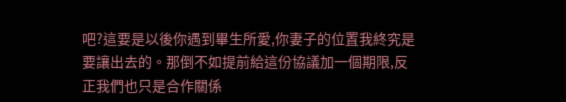吧?這要是以後你遇到畢生所愛,你妻子的位置我終究是要讓出去的。那倒不如提前給這份協議加一個期限,反正我們也只是合作關係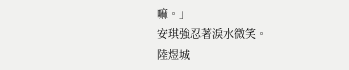嘛。」
安琪強忍著淚水微笑。
陸煜城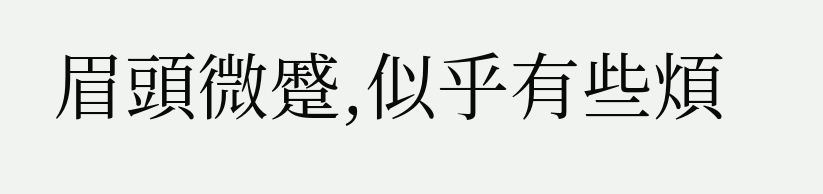眉頭微蹙,似乎有些煩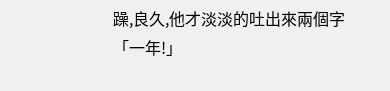躁,良久,他才淡淡的吐出來兩個字
「一年!」